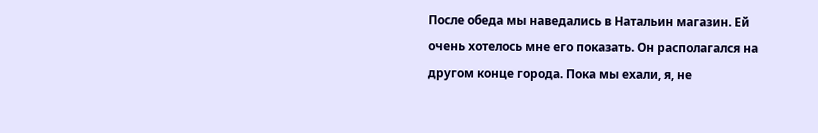После обеда мы наведались в Натальин магазин. Ей очень хотелось мне его показать. Он располагался на другом конце города. Пока мы ехали, я, не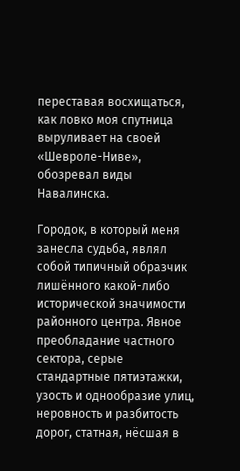переставая восхищаться, как ловко моя спутница выруливает на своей «Шевроле-Ниве», обозревал виды Навалинска.

Городок, в который меня занесла судьба, являл собой типичный образчик лишённого какой-либо исторической значимости районного центра. Явное преобладание частного сектора, серые стандартные пятиэтажки, узость и однообразие улиц, неровность и разбитость дорог, статная, нёсшая в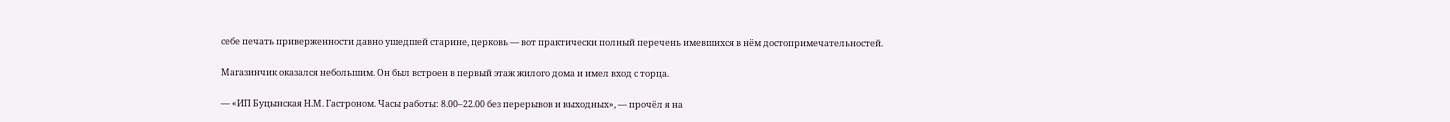себе печать приверженности давно ушедшей старине, церковь — вот практически полный перечень имевшихся в нём достопримечательностей.

Магазинчик оказался небольшим. Он был встроен в первый этаж жилого дома и имел вход с торца.

— «ИП Буцынская Н.М. Гастроном. Часы работы: 8.00–22.00 без перерывов и выходных», — прочёл я на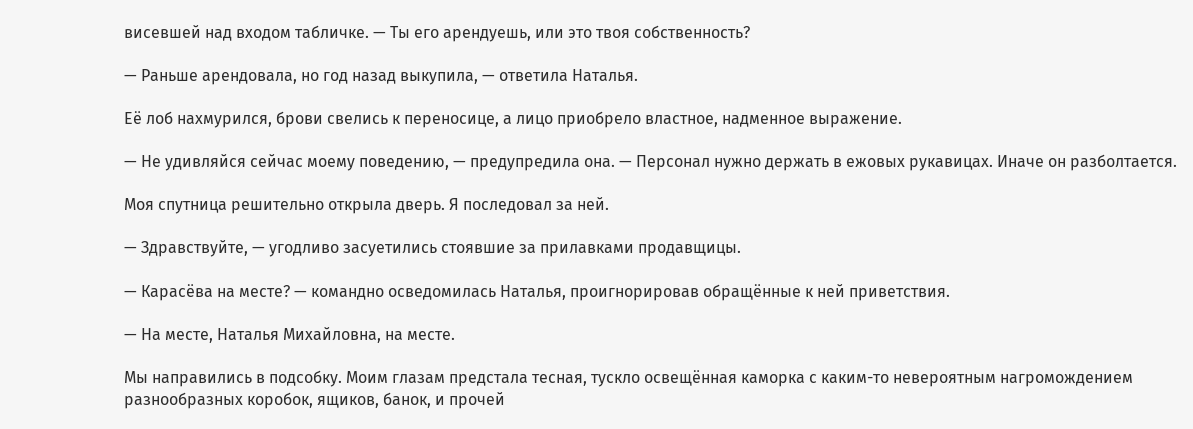висевшей над входом табличке. — Ты его арендуешь, или это твоя собственность?

— Раньше арендовала, но год назад выкупила, — ответила Наталья.

Её лоб нахмурился, брови свелись к переносице, а лицо приобрело властное, надменное выражение.

— Не удивляйся сейчас моему поведению, — предупредила она. — Персонал нужно держать в ежовых рукавицах. Иначе он разболтается.

Моя спутница решительно открыла дверь. Я последовал за ней.

— Здравствуйте, — угодливо засуетились стоявшие за прилавками продавщицы.

— Карасёва на месте? — командно осведомилась Наталья, проигнорировав обращённые к ней приветствия.

— На месте, Наталья Михайловна, на месте.

Мы направились в подсобку. Моим глазам предстала тесная, тускло освещённая каморка с каким-то невероятным нагромождением разнообразных коробок, ящиков, банок, и прочей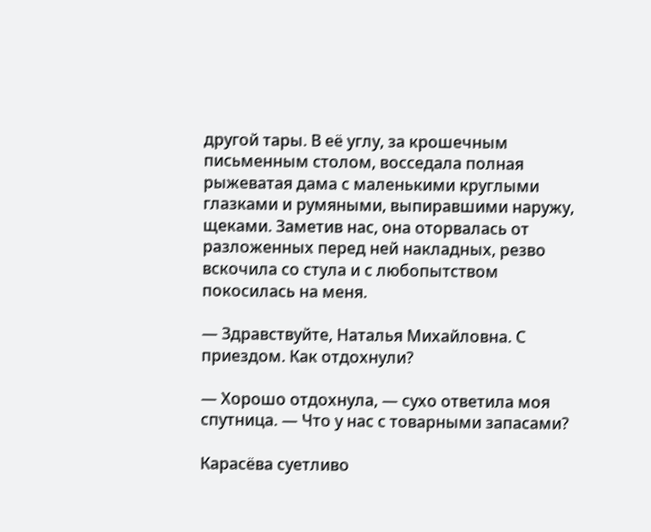другой тары. В её углу, за крошечным письменным столом, восседала полная рыжеватая дама с маленькими круглыми глазками и румяными, выпиравшими наружу, щеками. Заметив нас, она оторвалась от разложенных перед ней накладных, резво вскочила со стула и с любопытством покосилась на меня.

— Здравствуйте, Наталья Михайловна. С приездом. Как отдохнули?

— Хорошо отдохнула, — сухо ответила моя спутница. — Что у нас с товарными запасами?

Карасёва суетливо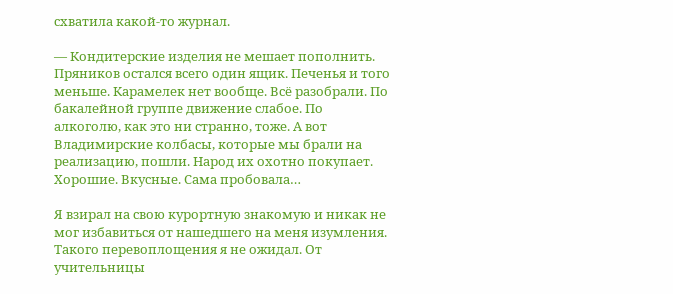схватила какой-то журнал.

— Кондитерские изделия не мешает пополнить. Пряников остался всего один ящик. Печенья и того меньше. Карамелек нет вообще. Всё разобрали. По бакалейной группе движение слабое. По алкоголю, как это ни странно, тоже. А вот Владимирские колбасы, которые мы брали на реализацию, пошли. Народ их охотно покупает. Хорошие. Вкусные. Сама пробовала…

Я взирал на свою курортную знакомую и никак не мог избавиться от нашедшего на меня изумления. Такого перевоплощения я не ожидал. От учительницы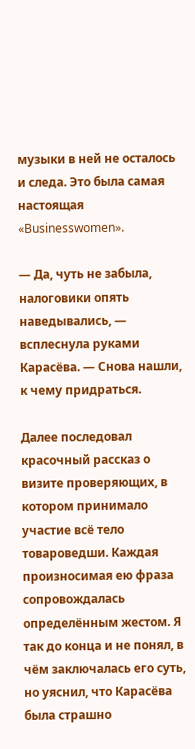музыки в ней не осталось и следа. Это была самая настоящая «Businesswomen».

— Да, чуть не забыла, налоговики опять наведывались, — всплеснула руками Карасёва. — Снова нашли, к чему придраться.

Далее последовал красочный рассказ о визите проверяющих, в котором принимало участие всё тело товароведши. Каждая произносимая ею фраза сопровождалась определённым жестом. Я так до конца и не понял, в чём заключалась его суть, но уяснил, что Карасёва была страшно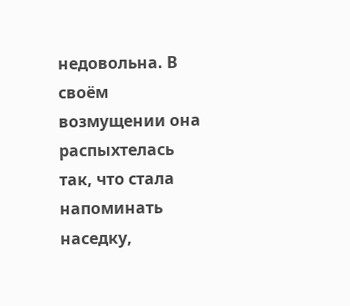недовольна. В своём возмущении она распыхтелась так, что стала напоминать наседку,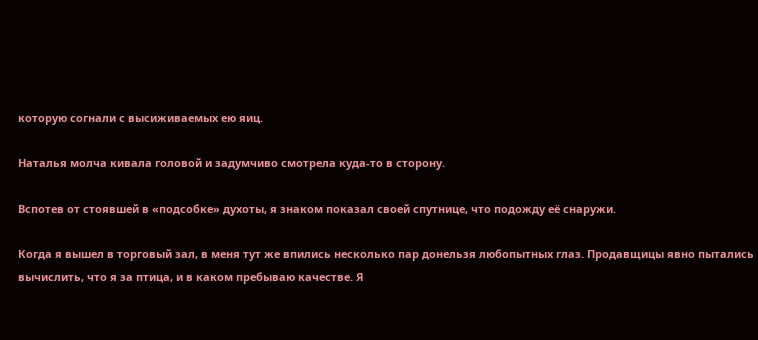которую согнали с высиживаемых ею яиц.

Наталья молча кивала головой и задумчиво смотрела куда-то в сторону.

Вспотев от стоявшей в «подсобке» духоты, я знаком показал своей спутнице, что подожду её снаружи.

Когда я вышел в торговый зал, в меня тут же впились несколько пар донельзя любопытных глаз. Продавщицы явно пытались вычислить, что я за птица, и в каком пребываю качестве. Я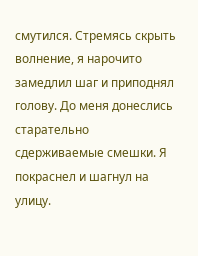смутился. Стремясь скрыть волнение, я нарочито замедлил шаг и приподнял голову. До меня донеслись старательно сдерживаемые смешки. Я покраснел и шагнул на улицу.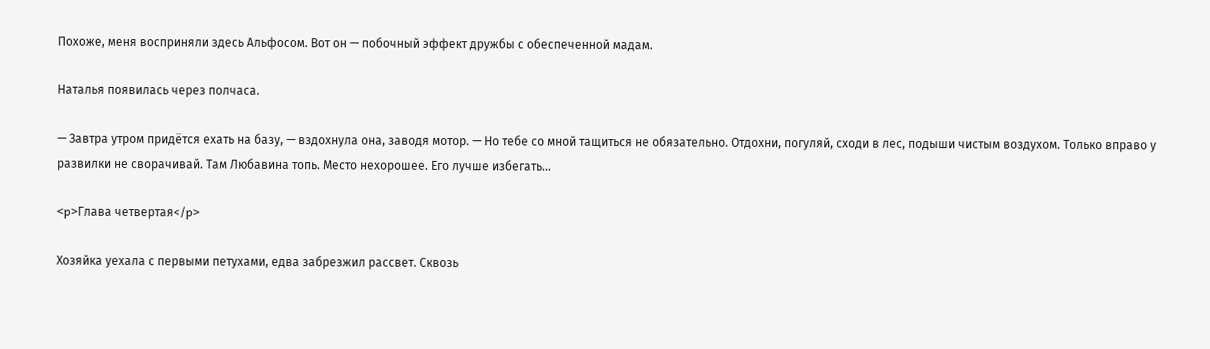Похоже, меня восприняли здесь Альфосом. Вот он — побочный эффект дружбы с обеспеченной мадам.

Наталья появилась через полчаса.

— Завтра утром придётся ехать на базу, — вздохнула она, заводя мотор. — Но тебе со мной тащиться не обязательно. Отдохни, погуляй, сходи в лес, подыши чистым воздухом. Только вправо у развилки не сворачивай. Там Любавина топь. Место нехорошее. Его лучше избегать…

<p>Глава четвертая</p>

Хозяйка уехала с первыми петухами, едва забрезжил рассвет. Сквозь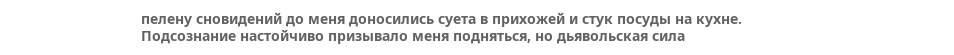пелену сновидений до меня доносились суета в прихожей и стук посуды на кухне. Подсознание настойчиво призывало меня подняться, но дьявольская сила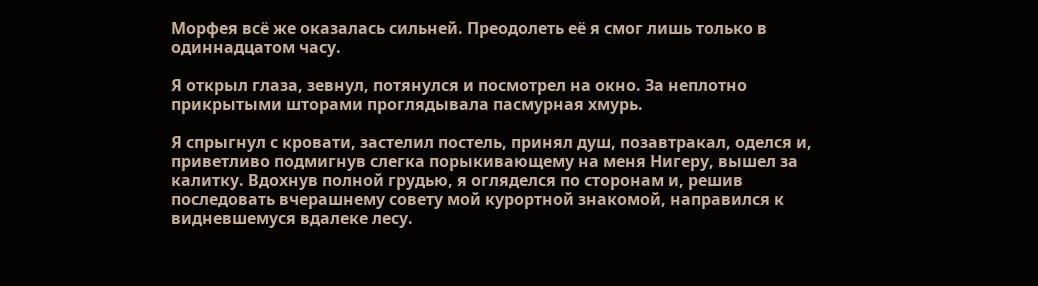Морфея всё же оказалась сильней. Преодолеть её я смог лишь только в одиннадцатом часу.

Я открыл глаза, зевнул, потянулся и посмотрел на окно. За неплотно прикрытыми шторами проглядывала пасмурная хмурь.

Я спрыгнул с кровати, застелил постель, принял душ, позавтракал, оделся и, приветливо подмигнув слегка порыкивающему на меня Нигеру, вышел за калитку. Вдохнув полной грудью, я огляделся по сторонам и, решив последовать вчерашнему совету мой курортной знакомой, направился к видневшемуся вдалеке лесу.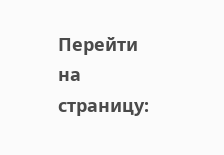Перейти на страницу: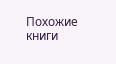Похожие книги